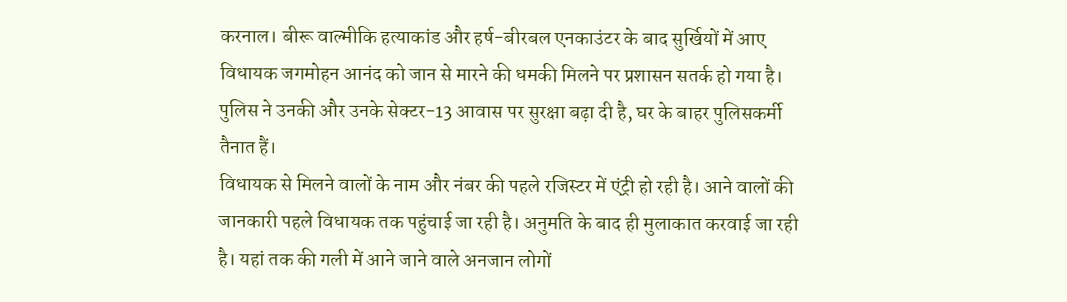करनाल। बीरू वाल्मीकि हत्याकांड और हर्ष-बीरबल एनकाउंटर के बाद सुर्खियों में आए विधायक जगमोहन आनंद को जान से मारने की धमकी मिलने पर प्रशासन सतर्क हो गया है। पुलिस ने उनकी और उनके सेक्टर-13 आवास पर सुरक्षा बढ़ा दी है, घर के बाहर पुलिसकर्मी तैनात हैं।
विधायक से मिलने वालों के नाम और नंबर की पहले रजिस्टर में एंट्री हो रही है। आने वालों की जानकारी पहले विधायक तक पहुंचाई जा रही है। अनुमति के बाद ही मुलाकात करवाई जा रही है। यहां तक की गली में आने जाने वाले अनजान लोगों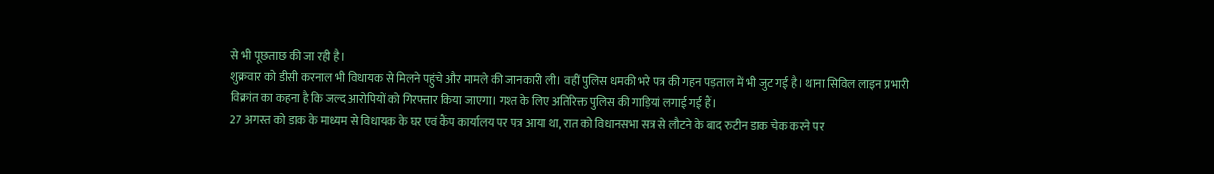से भी पूछताछ की जा रही है।
शुक्रवार को डीसी करनाल भी विधायक से मिलने पहुंचे और मामले की जानकारी ली। वहीं पुलिस धमकी भरे पत्र की गहन पड़ताल में भी जुट गई है। थाना सिविल लाइन प्रभारी विक्रांत का कहना है कि जल्द आरोपियों को गिरफ्तार किया जाएगा। गश्त के लिए अतिरिक्त पुलिस की गाड़ियां लगाई गई हैं।
27 अगस्त को डाक के माध्यम से विधायक के घर एवं कैंप कार्यालय पर पत्र आया था, रात को विधानसभा सत्र से लौटने के बाद रुटीन डाक चेक करने पर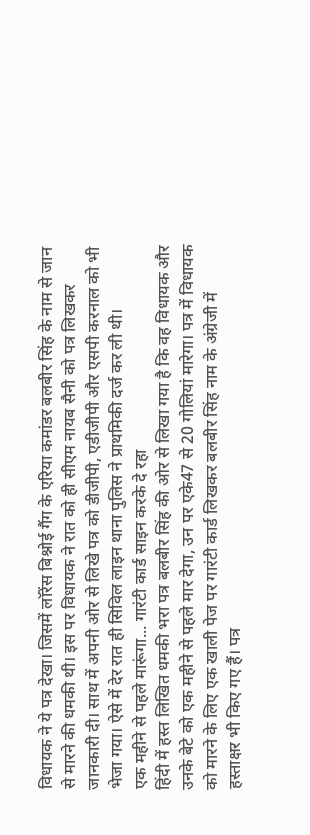विधायक ने ये पत्र देखा। जिसमें लॉरेंस बिश्नोई गैंग के एरिया कमांडर बलबीर सिंह के नाम से जान से मारने की धमकी थी। इस पर विधायक ने रात को ही सीएम नायब सैनी को पत्र लिखकर जानकारी दी। साथ में अपनी ओर से लिखे पत्र को डीजीपी, एडीजीपी और एसपी करनाल को भी भेजा गया। ऐसे में देर रात ही सिविल लाइन थाना पुलिस ने प्राथमिकी दर्ज कर ली थी।
एक महीने से पहले मारूंगा... गारंटी कार्ड साइन करके दे रहा
हिंदी में हस्त लिखित धमकी भरा पत्र बलबीर सिंह की ओर से लिखा गया है कि वह विधायक और उनके बेटे को एक महीने से पहले मार देगा, उन पर एके47 से 20 गोलियां मारेगा। पत्र में विधायक को मारने के लिए एक खाली पेज पर गारंटी कार्ड लिखकर बलबीर सिंह नाम के अंग्रेजी में हस्ताक्षर भी किए गए हैं। पत्र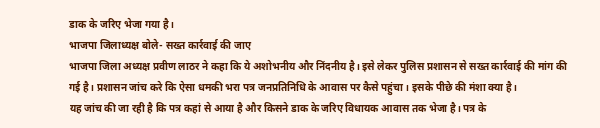डाक के जरिए भेजा गया है।
भाजपा जिलाध्यक्ष बोले- सख्त कार्रवाई की जाए
भाजपा जिला अध्यक्ष प्रवीण लाठर ने कहा कि ये अशोभनीय और निंदनीय है। इसे लेकर पुलिस प्रशासन से सख्त कार्रवाई की मांग की गई है। प्रशासन जांच करे कि ऐसा धमकी भरा पत्र जनप्रतिनिधि के आवास पर कैसे पहुंचा। इसके पीछे की मंशा क्या है।
यह जांच की जा रही है कि पत्र कहां से आया है और किसने डाक के जरिए विधायक आवास तक भेजा है। पत्र के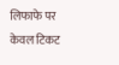लिफाफे पर केवल टिकट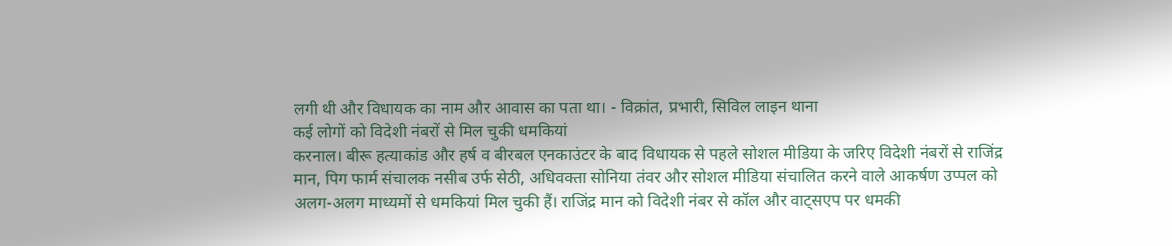लगी थी और विधायक का नाम और आवास का पता था। - विक्रांत, प्रभारी, सिविल लाइन थाना
कई लोगों को विदेशी नंबरों से मिल चुकी धमकियां
करनाल। बीरू हत्याकांड और हर्ष व बीरबल एनकाउंटर के बाद विधायक से पहले सोशल मीडिया के जरिए विदेशी नंबरों से राजिंद्र मान, पिग फार्म संचालक नसीब उर्फ सेठी, अधिवक्ता सोनिया तंवर और सोशल मीडिया संचालित करने वाले आकर्षण उप्पल को अलग-अलग माध्यमों से धमकियां मिल चुकी हैं। राजिंद्र मान को विदेशी नंबर से कॉल और वाट्सएप पर धमकी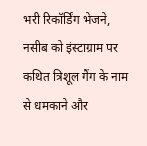भरी रिकॉर्डिंग भेजने, नसीब को इंस्टाग्राम पर कथित त्रिशूल गैंग के नाम से धमकाने और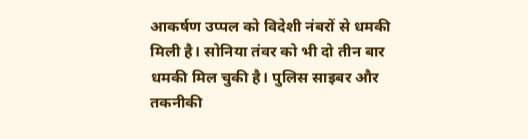आकर्षण उप्पल को विदेशी नंबरों से धमकी मिली है। सोनिया तंवर को भी दो तीन बार धमकी मिल चुकी है। पुलिस साइबर और तकनीकी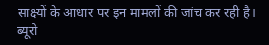साक्ष्यों के आधार पर इन मामलों की जांच कर रही है। ब्यूरो